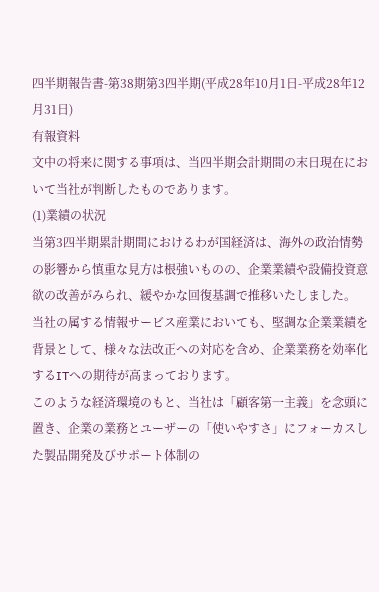四半期報告書-第38期第3四半期(平成28年10月1日-平成28年12月31日)
有報資料
文中の将来に関する事項は、当四半期会計期間の末日現在において当社が判断したものであります。
(1)業績の状況
当第3四半期累計期間におけるわが国経済は、海外の政治情勢の影響から慎重な見方は根強いものの、企業業績や設備投資意欲の改善がみられ、緩やかな回復基調で推移いたしました。
当社の属する情報サービス産業においても、堅調な企業業績を背景として、様々な法改正への対応を含め、企業業務を効率化するITへの期待が高まっております。
このような経済環境のもと、当社は「顧客第一主義」を念頭に置き、企業の業務とユーザーの「使いやすさ」にフォーカスした製品開発及びサポート体制の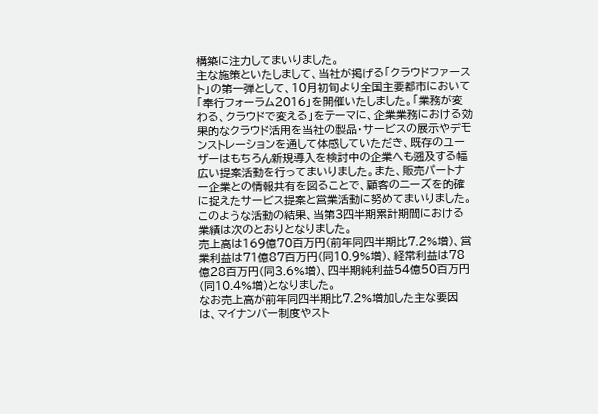構築に注力してまいりました。
主な施策といたしまして、当社が掲げる「クラウドファースト」の第一弾として、10月初旬より全国主要都市において「奉行フォーラム2016」を開催いたしました。「業務が変わる、クラウドで変える」をテーマに、企業業務における効果的なクラウド活用を当社の製品・サービスの展示やデモンストレーションを通して体感していただき、既存のユーザーはもちろん新規導入を検討中の企業へも遡及する幅広い提案活動を行ってまいりました。また、販売パートナー企業との情報共有を図ることで、顧客のニーズを的確に捉えたサービス提案と営業活動に努めてまいりました。
このような活動の結果、当第3四半期累計期間における業績は次のとおりとなりました。
売上高は169億70百万円(前年同四半期比7.2%増)、営業利益は71億87百万円(同10.9%増)、経常利益は78億28百万円(同3.6%増)、四半期純利益54億50百万円(同10.4%増)となりました。
なお売上高が前年同四半期比7.2%増加した主な要因は、マイナンバー制度やスト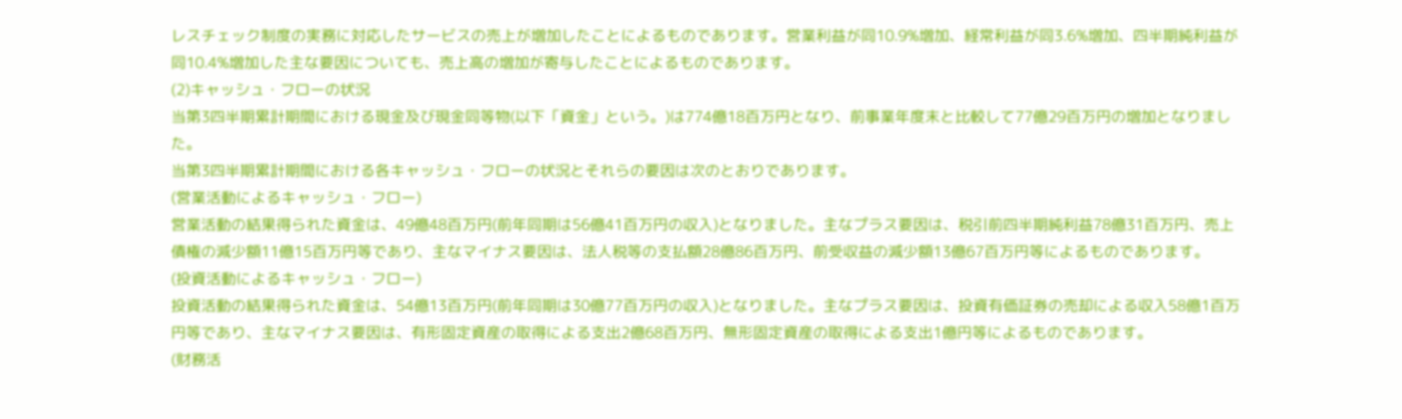レスチェック制度の実務に対応したサービスの売上が増加したことによるものであります。営業利益が同10.9%増加、経常利益が同3.6%増加、四半期純利益が同10.4%増加した主な要因についても、売上高の増加が寄与したことによるものであります。
(2)キャッシュ・フローの状況
当第3四半期累計期間における現金及び現金同等物(以下「資金」という。)は774億18百万円となり、前事業年度末と比較して77億29百万円の増加となりました。
当第3四半期累計期間における各キャッシュ・フローの状況とそれらの要因は次のとおりであります。
(営業活動によるキャッシュ・フロー)
営業活動の結果得られた資金は、49億48百万円(前年同期は56億41百万円の収入)となりました。主なプラス要因は、税引前四半期純利益78億31百万円、売上債権の減少額11億15百万円等であり、主なマイナス要因は、法人税等の支払額28億86百万円、前受収益の減少額13億67百万円等によるものであります。
(投資活動によるキャッシュ・フロー)
投資活動の結果得られた資金は、54億13百万円(前年同期は30億77百万円の収入)となりました。主なプラス要因は、投資有価証券の売却による収入58億1百万円等であり、主なマイナス要因は、有形固定資産の取得による支出2億68百万円、無形固定資産の取得による支出1億円等によるものであります。
(財務活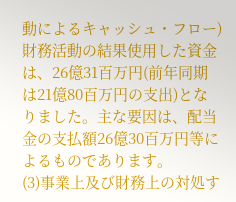動によるキャッシュ・フロー)
財務活動の結果使用した資金は、26億31百万円(前年同期は21億80百万円の支出)となりました。主な要因は、配当金の支払額26億30百万円等によるものであります。
(3)事業上及び財務上の対処す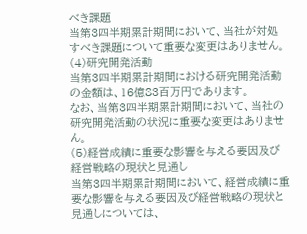べき課題
当第3四半期累計期間において、当社が対処すべき課題について重要な変更はありません。
(4)研究開発活動
当第3四半期累計期間における研究開発活動の金額は、16億83百万円であります。
なお、当第3四半期累計期間において、当社の研究開発活動の状況に重要な変更はありません。
(5)経営成績に重要な影響を与える要因及び経営戦略の現状と見通し
当第3四半期累計期間において、経営成績に重要な影響を与える要因及び経営戦略の現状と見通しについては、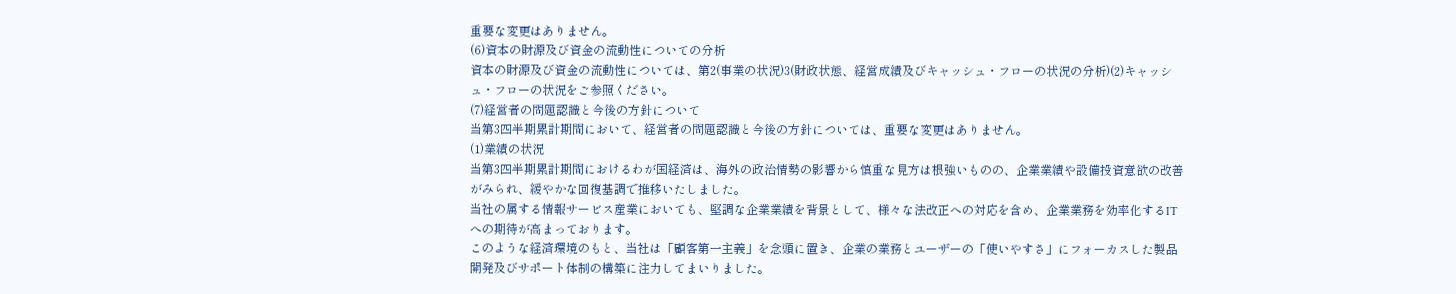重要な変更はありません。
(6)資本の財源及び資金の流動性についての分析
資本の財源及び資金の流動性については、第2(事業の状況)3(財政状態、経営成績及びキャッシュ・フローの状況の分析)(2)キャッシュ・フローの状況をご参照ください。
(7)経営者の問題認識と今後の方針について
当第3四半期累計期間において、経営者の問題認識と今後の方針については、重要な変更はありません。
(1)業績の状況
当第3四半期累計期間におけるわが国経済は、海外の政治情勢の影響から慎重な見方は根強いものの、企業業績や設備投資意欲の改善がみられ、緩やかな回復基調で推移いたしました。
当社の属する情報サービス産業においても、堅調な企業業績を背景として、様々な法改正への対応を含め、企業業務を効率化するITへの期待が高まっております。
このような経済環境のもと、当社は「顧客第一主義」を念頭に置き、企業の業務とユーザーの「使いやすさ」にフォーカスした製品開発及びサポート体制の構築に注力してまいりました。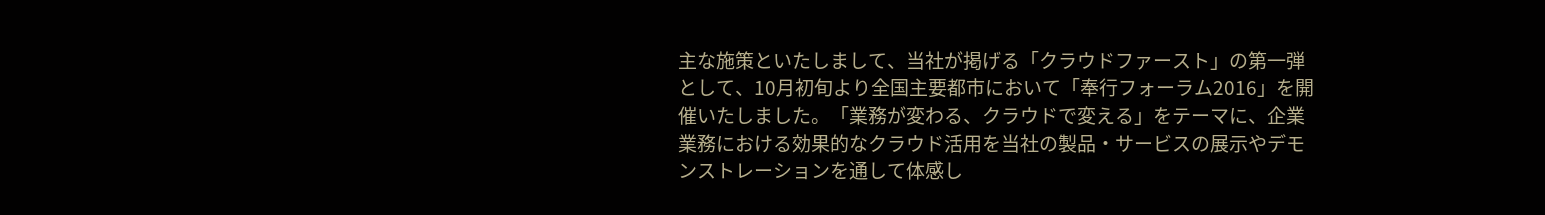主な施策といたしまして、当社が掲げる「クラウドファースト」の第一弾として、10月初旬より全国主要都市において「奉行フォーラム2016」を開催いたしました。「業務が変わる、クラウドで変える」をテーマに、企業業務における効果的なクラウド活用を当社の製品・サービスの展示やデモンストレーションを通して体感し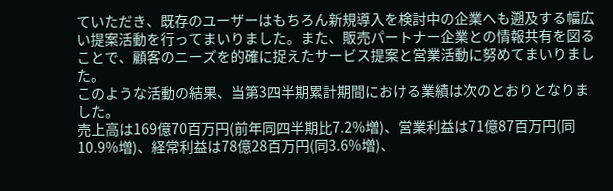ていただき、既存のユーザーはもちろん新規導入を検討中の企業へも遡及する幅広い提案活動を行ってまいりました。また、販売パートナー企業との情報共有を図ることで、顧客のニーズを的確に捉えたサービス提案と営業活動に努めてまいりました。
このような活動の結果、当第3四半期累計期間における業績は次のとおりとなりました。
売上高は169億70百万円(前年同四半期比7.2%増)、営業利益は71億87百万円(同10.9%増)、経常利益は78億28百万円(同3.6%増)、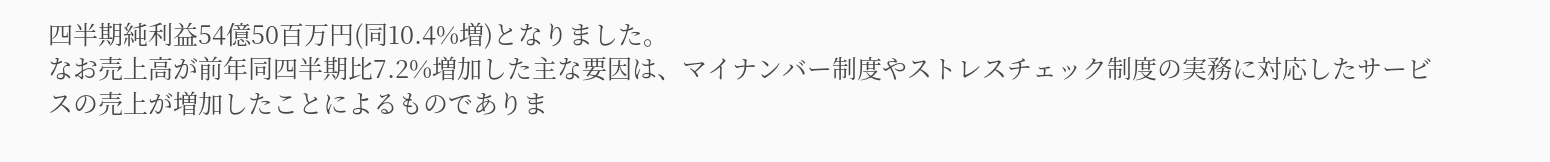四半期純利益54億50百万円(同10.4%増)となりました。
なお売上高が前年同四半期比7.2%増加した主な要因は、マイナンバー制度やストレスチェック制度の実務に対応したサービスの売上が増加したことによるものでありま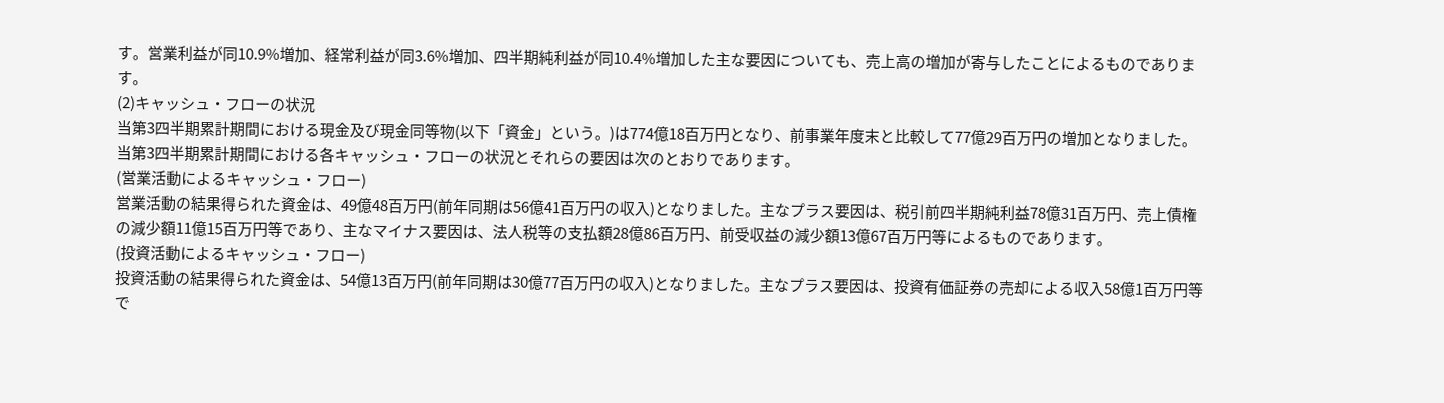す。営業利益が同10.9%増加、経常利益が同3.6%増加、四半期純利益が同10.4%増加した主な要因についても、売上高の増加が寄与したことによるものであります。
(2)キャッシュ・フローの状況
当第3四半期累計期間における現金及び現金同等物(以下「資金」という。)は774億18百万円となり、前事業年度末と比較して77億29百万円の増加となりました。
当第3四半期累計期間における各キャッシュ・フローの状況とそれらの要因は次のとおりであります。
(営業活動によるキャッシュ・フロー)
営業活動の結果得られた資金は、49億48百万円(前年同期は56億41百万円の収入)となりました。主なプラス要因は、税引前四半期純利益78億31百万円、売上債権の減少額11億15百万円等であり、主なマイナス要因は、法人税等の支払額28億86百万円、前受収益の減少額13億67百万円等によるものであります。
(投資活動によるキャッシュ・フロー)
投資活動の結果得られた資金は、54億13百万円(前年同期は30億77百万円の収入)となりました。主なプラス要因は、投資有価証券の売却による収入58億1百万円等で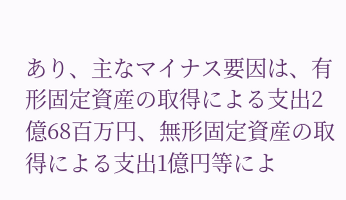あり、主なマイナス要因は、有形固定資産の取得による支出2億68百万円、無形固定資産の取得による支出1億円等によ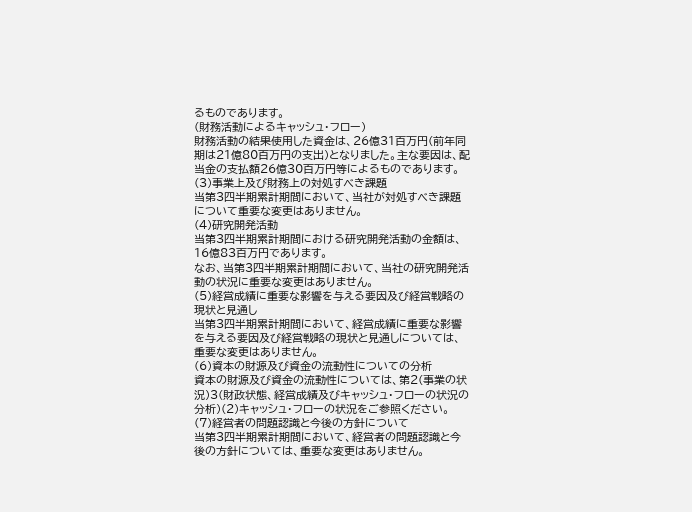るものであります。
(財務活動によるキャッシュ・フロー)
財務活動の結果使用した資金は、26億31百万円(前年同期は21億80百万円の支出)となりました。主な要因は、配当金の支払額26億30百万円等によるものであります。
(3)事業上及び財務上の対処すべき課題
当第3四半期累計期間において、当社が対処すべき課題について重要な変更はありません。
(4)研究開発活動
当第3四半期累計期間における研究開発活動の金額は、16億83百万円であります。
なお、当第3四半期累計期間において、当社の研究開発活動の状況に重要な変更はありません。
(5)経営成績に重要な影響を与える要因及び経営戦略の現状と見通し
当第3四半期累計期間において、経営成績に重要な影響を与える要因及び経営戦略の現状と見通しについては、重要な変更はありません。
(6)資本の財源及び資金の流動性についての分析
資本の財源及び資金の流動性については、第2(事業の状況)3(財政状態、経営成績及びキャッシュ・フローの状況の分析)(2)キャッシュ・フローの状況をご参照ください。
(7)経営者の問題認識と今後の方針について
当第3四半期累計期間において、経営者の問題認識と今後の方針については、重要な変更はありません。